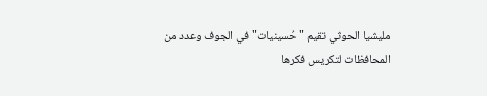مليشيا الحوثي تقيم "حُسينيات" في الجوف وعدد من المحافظات لتكريس فكرها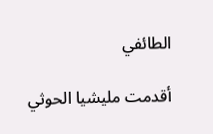الطائفي

أقدمت مليشيا الحوثي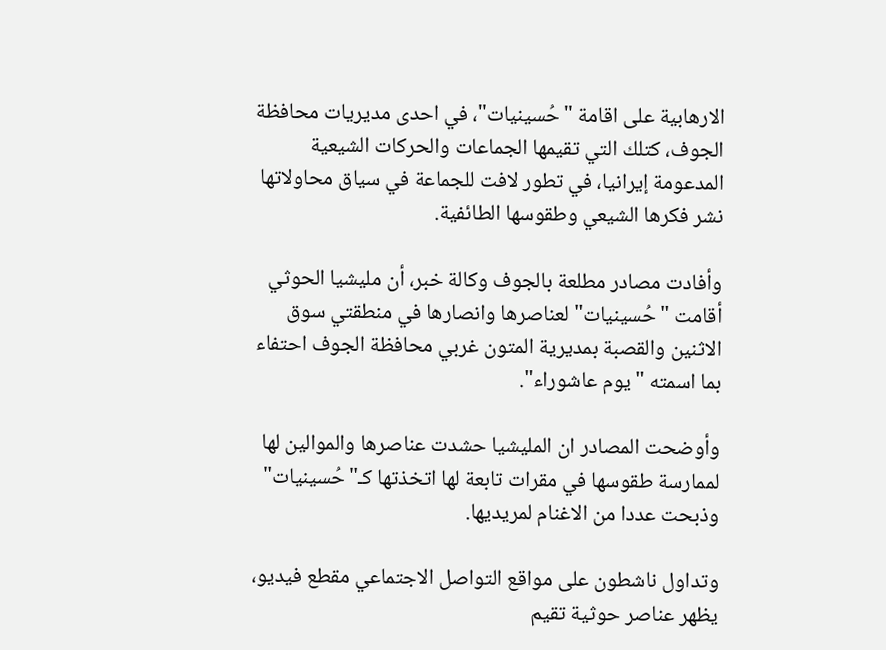الارهابية على اقامة "حُسينيات"، في احدى مديريات محافظة الجوف، كتلك التي تقيمها الجماعات والحركات الشيعية المدعومة إيرانيا، في تطور لافت للجماعة في سياق محاولاتها نشر فكرها الشيعي وطقوسها الطائفية.

وأفادت مصادر مطلعة بالجوف وكالة خبر، أن مليشيا الحوثي أقامت "حُسينيات" لعناصرها وانصارها في منطقتي سوق الاثنين والقصبة بمديرية المتون غربي محافظة الجوف احتفاء بما اسمته "يوم عاشوراء".

وأوضحت المصادر ان المليشيا حشدت عناصرها والموالين لها لممارسة طقوسها في مقرات تابعة لها اتخذتها كـ"حُسينيات" وذبحت عددا من الاغنام لمريديها.

وتداول ناشطون على مواقع التواصل الاجتماعي مقطع فيديو، يظهر عناصر حوثية تقيم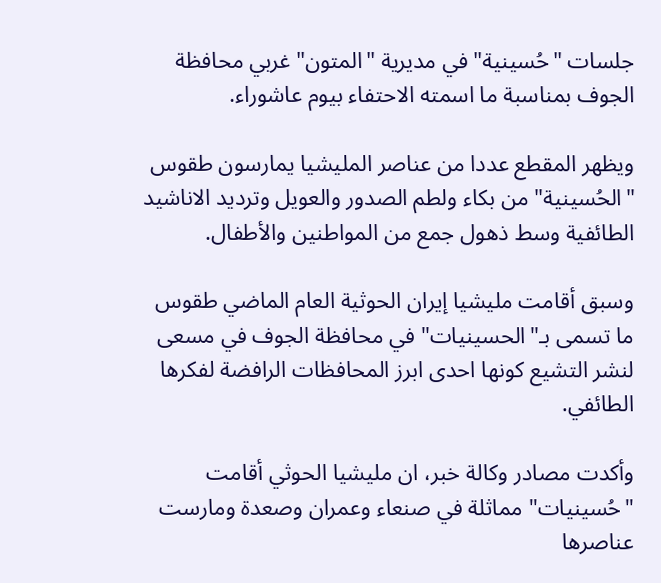جلسات "حُسينية" في مديرية "المتون" غربي محافظة الجوف بمناسبة ما اسمته الاحتفاء بيوم عاشوراء.

ويظهر المقطع عددا من عناصر المليشيا يمارسون طقوس "الحُسينية" من بكاء ولطم الصدور والعويل وترديد الاناشيد الطائفية وسط ذهول جمع من المواطنين والأطفال.

وسبق أقامت مليشيا إيران الحوثية العام الماضي طقوس ما تسمى بـ"الحسينيات" في محافظة الجوف في مسعى لنشر التشيع كونها احدى ابرز المحافظات الرافضة لفكرها الطائفي.

وأكدت مصادر وكالة خبر، ان مليشيا الحوثي أقامت "حُسينيات" مماثلة في صنعاء وعمران وصعدة ومارست عناصرها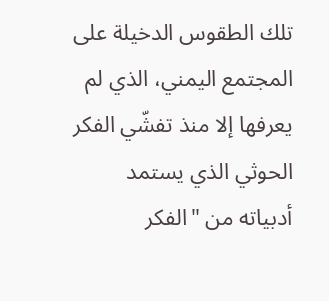تلك الطقوس الدخيلة على المجتمع اليمني، الذي لم يعرفها إلا منذ تفشّي الفكر الحوثي الذي يستمد أدبياته من "الفكر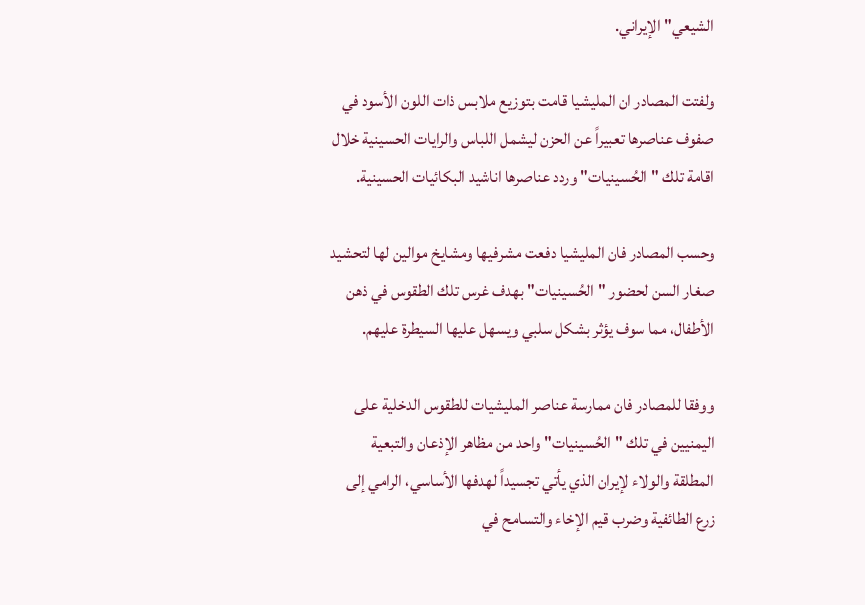الشيعي" الإيراني.

ولفتت المصادر ان المليشيا قامت بتوزيع ملابس ذات اللون الأسود في صفوف عناصرها تعبيراً عن الحزن ليشمل اللباس والرايات الحسينية خلال اقامة تلك "الحُسينيات" وردد عناصرها اناشيد البكائيات الحسينية.

وحسب المصادر فان المليشيا دفعت مشرفيها ومشايخ موالين لها لتحشيد صغار السن لحضور "الحُسينيات" بهدف غرس تلك الطقوس في ذهن الأطفال، مما سوف يؤثر بشكل سلبي ويسهل عليها السيطرة عليهم.

ووفقا للمصادر فان ممارسة عناصر المليشيات للطقوس الدخلية على اليمنيين في تلك "الحُسينيات" واحد من مظاهر الإذعان والتبعية المطلقة والولاء لإيران الذي يأتي تجسيداً لهدفها الأساسي، الرامي إلى زرع الطائفية وضرب قيم الإخاء والتسامح في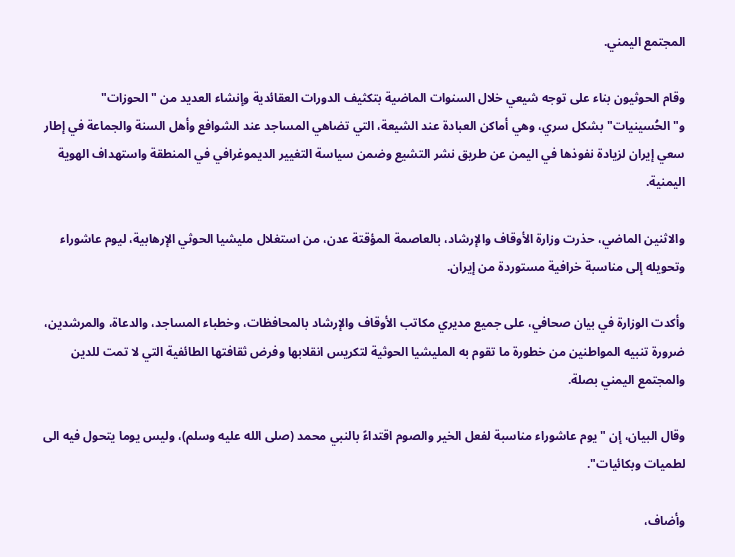المجتمع اليمني.

وقام الحوثيون بناء على توجه شيعي خلال السنوات الماضية بتكثيف الدورات العقائدية وإنشاء العديد من "الحوزات" و"الحُسينيات" بشكل سري، وهي أماكن العبادة عند الشيعة، التي تضاهي المساجد عند الشوافع وأهل السنة والجماعة في إطار سعي إيران لزيادة نفوذها في اليمن عن طريق نشر التشيع وضمن سياسة التغيير الديموغرافي في المنطقة واستهداف الهوية اليمنية.

والاثنين الماضي، حذرت وزارة الأوقاف والإرشاد، بالعاصمة المؤقتة عدن، من استغلال مليشيا الحوثي الإرهابية، ليوم عاشوراء وتحويله إلى مناسبة خرافية مستوردة من إيران.

وأكدت الوزارة في بيان صحافي، على جميع مديري مكاتب الأوقاف والإرشاد بالمحافظات، وخطباء المساجد، والدعاة، والمرشدين، ضرورة تنبيه المواطنين من خطورة ما تقوم به المليشيا الحوثية لتكريس انقلابها وفرض ثقافتها الطائفية التي لا تمت للدين والمجتمع اليمني بصلة.

وقال البيان، إن "يوم عاشوراء مناسبة لفعل الخير والصوم اقتداءً بالنبي محمد (صلى الله عليه وسلم)، وليس يوما يتحول فيه الى لطميات وبكائيات".

وأضاف،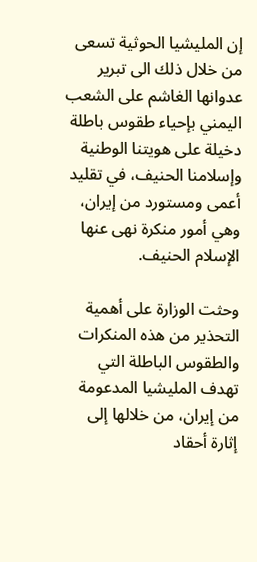إن المليشيا الحوثية تسعى من خلال ذلك الى تبرير عدوانها الغاشم على الشعب اليمني بإحياء طقوس باطلة دخيلة على هويتنا الوطنية وإسلامنا الحنيف، في تقليد أعمى ومستورد من إيران، وهي أمور منكرة نهى عنها الإسلام الحنيف.

وحثت الوزارة على أهمية التحذير من هذه المنكرات والطقوس الباطلة التي تهدف المليشيا المدعومة من إيران، من خلالها إلى إثارة أحقاد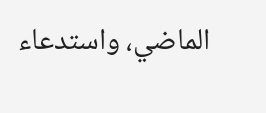الماضي، واستدعاء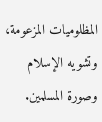المظلوميات المزعومة، وتشويه الإسلام وصورة المسلمين.